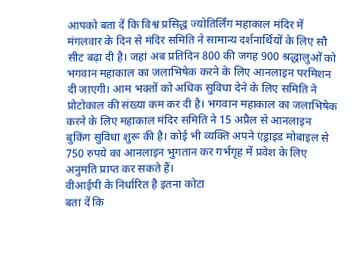आपको बता दें कि विश्व प्रसिद्ध ज्योतिर्लिंग महाकाल मंदिर में मंगलवार के दिन से मंदिर समिति ने सामान्य दर्शनार्थियों के लिए सौ सीट बढ़ा दी है। जहां अब प्रतिदिन 800 की जगह 900 श्रद्धालुओं को भगवान महाकाल का जलाभिषेक करने के लिए आनलाइन परमिशन दी जाएगी। आम भक्तों को अधिक सुविधा देने के लिए समिति ने प्रोटोकाल की संख्या कम कर दी है। भगवान महाकाल का जलाभिषेक करने के लिए महाकाल मंदिर समिति ने 15 अप्रैल से आनलाइन बुकिंग सुविधा शुरू की है। कोई भी व्यक्ति अपने एंड्राइड मोबाइल से 750 रुपये का आनलाइन भुगतान कर गर्भगृह में प्रवेश के लिए अनुमति प्राप्त कर सकते हैं।
वीआईपी के निर्धारित है इतना कोटा
बता दें कि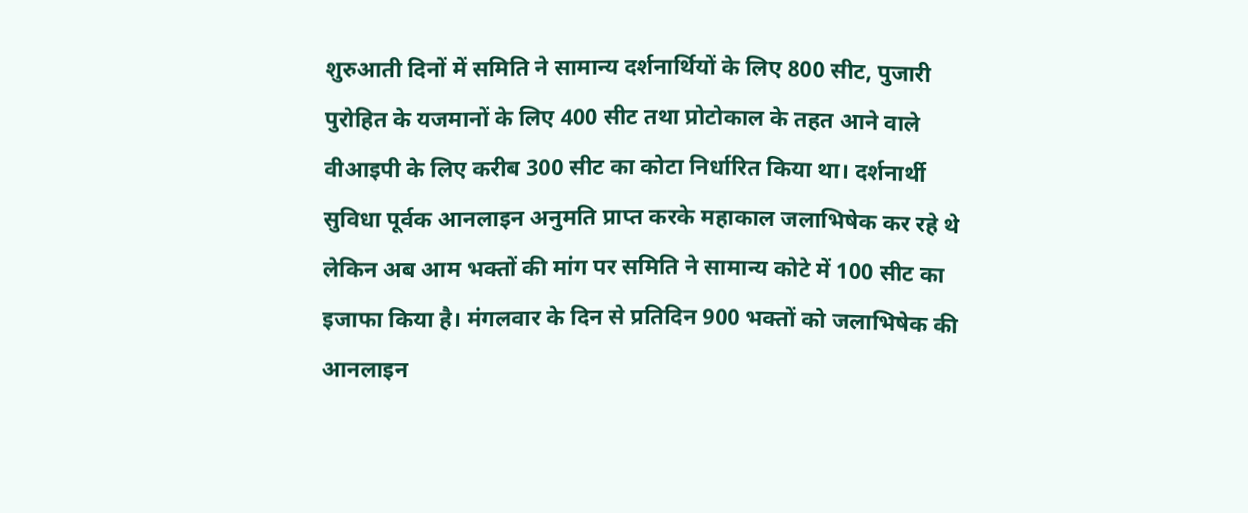शुरुआती दिनों में समिति ने सामान्य दर्शनार्थियों के लिए 800 सीट, पुजारी पुरोहित के यजमानों के लिए 400 सीट तथा प्रोटोकाल के तहत आने वाले वीआइपी के लिए करीब 300 सीट का कोटा निर्धारित किया था। दर्शनार्थी सुविधा पूर्वक आनलाइन अनुमति प्राप्त करके महाकाल जलाभिषेक कर रहे थे लेकिन अब आम भक्तों की मांग पर समिति ने सामान्य कोटे में 100 सीट का इजाफा किया है। मंगलवार के दिन से प्रतिदिन 900 भक्तों को जलाभिषेक की आनलाइन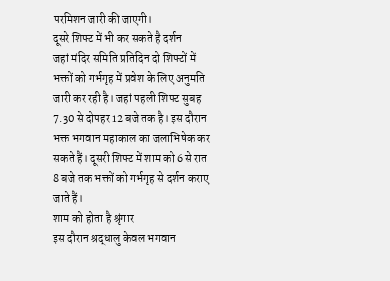परमिशन जारी की जाएगी।
दूसरे शिफ्ट में भी कर सकते है दर्शन
जहां मंदिर समिति प्रतिदिन दो शिफ्टों में भक्तों को गर्भगृह में प्रवेश के लिए अनुमति जारी कर रही है। जहां पहली शिफ्ट सुबह 7.30 से दोपहर 12 बजे तक है। इस दौरान भक्त भगवान महाकाल का जलाभिषेक कर सकते हैं। दूसरी शिफ्ट में शाम को 6 से रात 8 बजे तक भक्तों को गर्भगृह से दर्शन कराए जाते हैं।
शाम को होता है श्रृंगार
इस दौरान श्रद्धालु केवल भगवान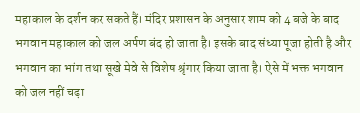महाकाल के दर्शन कर सकते हैं। मंदिर प्रशासन के अनुसार शाम को 4 बजे के बाद भगवान महाकाल को जल अर्पण बंद हो जाता है। इसके बाद संध्या पूजा होती है और भगवान का भांग तथा सूखे मेवे से विशेष श्रृंगार किया जाता है। ऐसे में भक्त भगवान को जल नहीं चढ़ा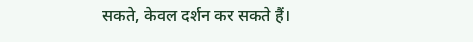सकते, केवल दर्शन कर सकते हैं।